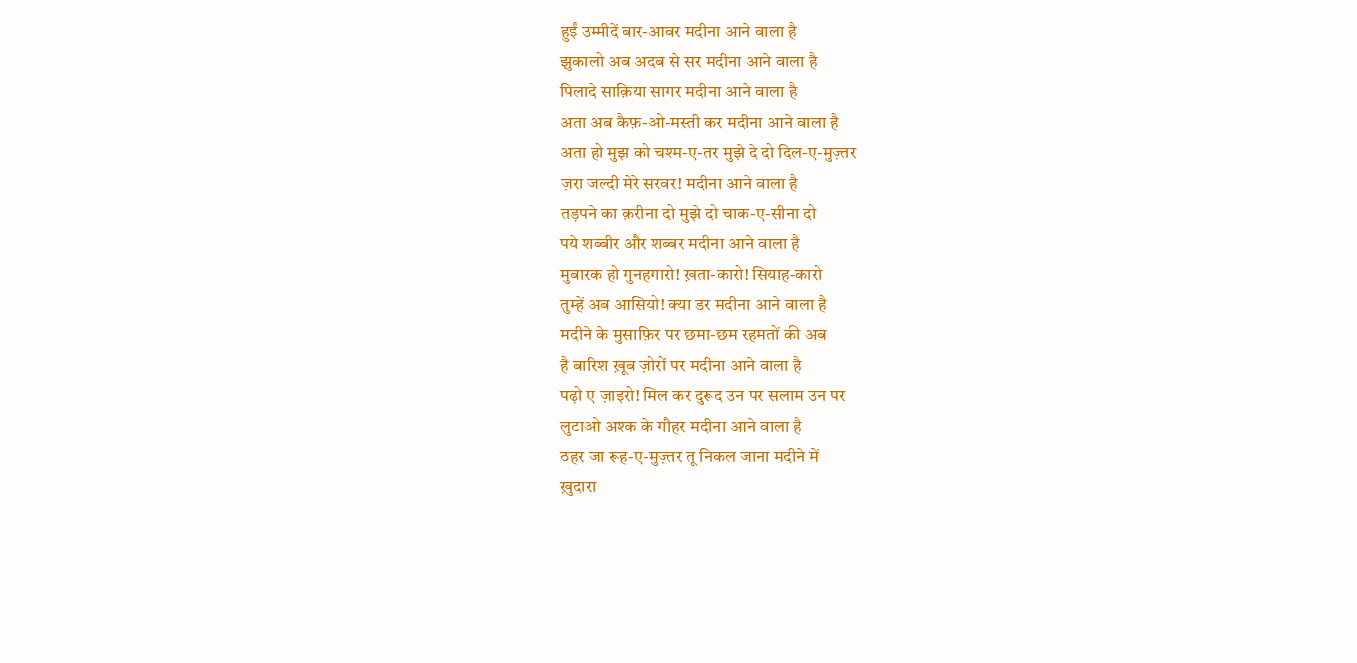हुईं उम्मीदें बार-आवर मदीना आने वाला है
झुकालो अब अदब से सर मदीना आने वाला है
पिलादे साक़िया सागर मदीना आने वाला है
अता अब कैफ़-ओ-मस्ती कर मदीना आने वाला है
अता हो मुझ को चश्म-ए-तर मुझे दे दो दिल-ए-मुज़्तर
ज़रा जल्दी मेरे सरवर! मदीना आने वाला है
तड़पने का क़रीना दो मुझे दो चाक-ए-सीना दो
पये शब्बीर और शब्बर मदीना आने वाला है
मुबारक हो गुनहगारो! ख़ता-कारो! सियाह-कारो
तुम्हें अब आसियो! क्या डर मदीना आने वाला है
मदीने के मुसाफ़िर पर छमा-छम रहमतों की अब
है बारिश ख़ूब ज़ोरों पर मदीना आने वाला है
पढ़ो ए ज़ाइरो! मिल कर दुरूद उन पर सलाम उन पर
लुटाओ अश्क के गौहर मदीना आने वाला है
ठहर जा रूह-ए-मुज़्तर तू निकल जाना मदीने में
ख़ुदारा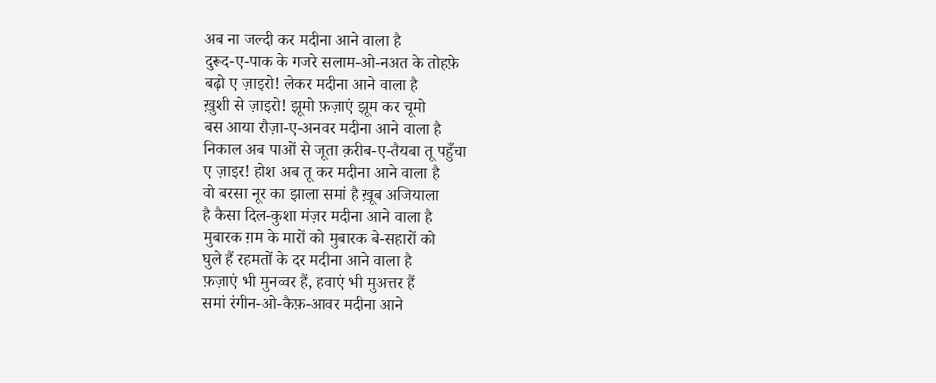अब ना जल्दी कर मदीना आने वाला है
दुरूद-ए-पाक के गजरे सलाम-ओ-नअत के तोहफ़े
बढ़ो ए ज़ाइरो! लेकर मदीना आने वाला है
ख़ुशी से ज़ाइरो! झूमो फ़ज़ाएं झूम कर चूमो
बस आया रौज़ा-ए-अनवर मदीना आने वाला है
निकाल अब पाओं से जूता क़रीब-ए-तैयबा तू पहुँचा
ए ज़ाइर! होश अब तू कर मदीना आने वाला है
वो बरसा नूर का झाला समां है ख़ूब अजियाला
है कैसा दिल-कुशा मंज़र मदीना आने वाला है
मुबारक ग़म के मारों को मुबारक बे-सहारों को
घुले हैं रहमतों के दर मदीना आने वाला है
फ़ज़ाएं भी मुनव्वर हैं, हवाएं भी मुअत्तर हैं
समां रंगीन-ओ-कैफ़-आवर मदीना आने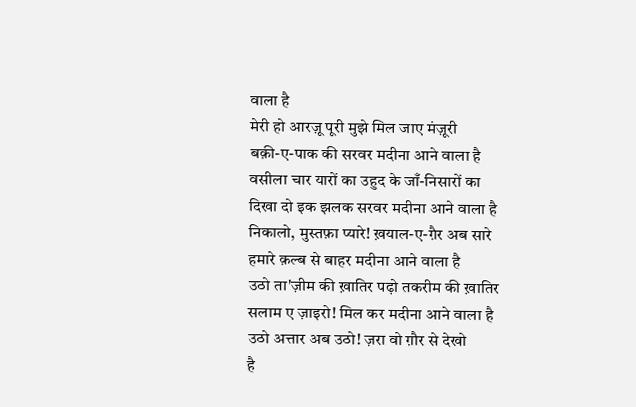वाला है
मेरी हो आरज़ू पूरी मुझे मिल जाए मंज़ूरी
बक़ी-ए-पाक की सरवर मदीना आने वाला है
वसीला चार यारों का उहुद के जाँ-निसारों का
दिखा दो इक झलक सरवर मदीना आने वाला है
निकालो, मुस्तफ़ा प्यारे! ख़याल-ए-ग़ैर अब सारे
हमारे क़ल्ब से बाहर मदीना आने वाला है
उठो ता'ज़ीम की ख़ातिर पढ़ो तकरीम की ख़ातिर
सलाम ए ज़ाइरो! मिल कर मदीना आने वाला है
उठो अत्तार अब उठो! ज़रा वो ग़ौर से देखो
है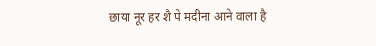छाया नूर हर शै पे मदीना आने वाला है